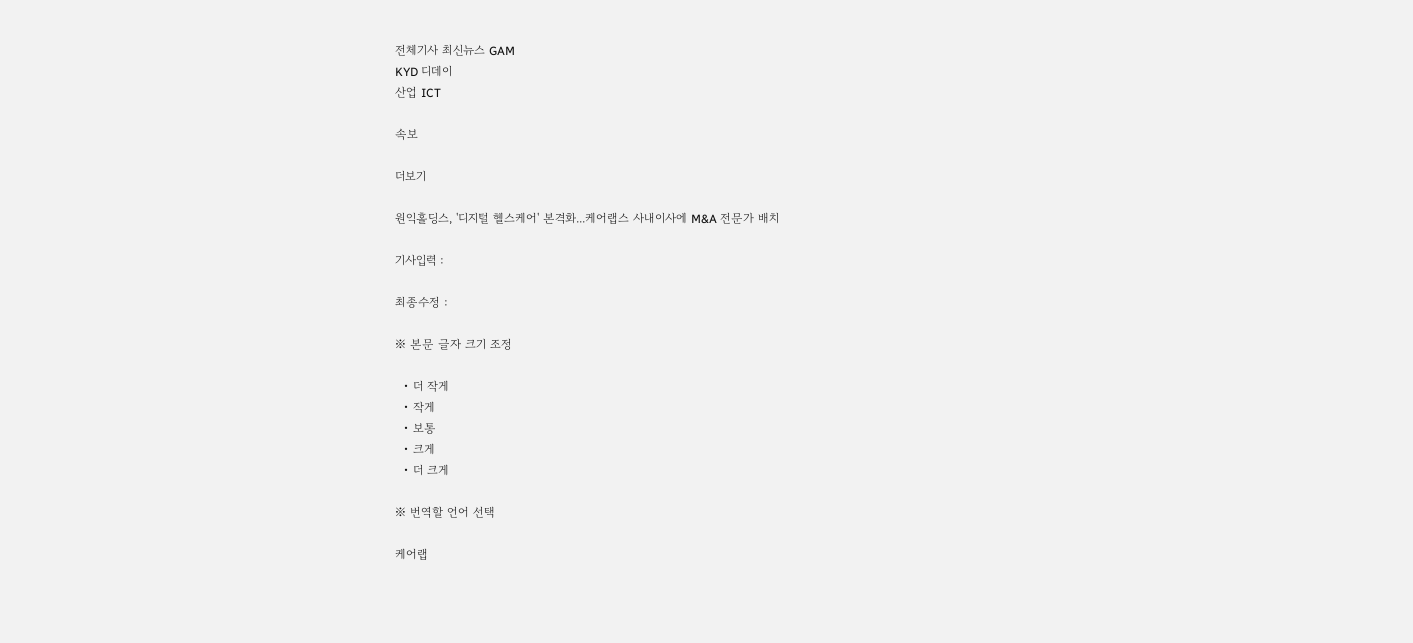전체기사 최신뉴스 GAM
KYD 디데이
산업 ICT

속보

더보기

원익홀딩스, '디지털 헬스케어' 본격화...케어랩스 사내이사에 M&A 전문가 배치

기사입력 :

최종수정 :

※ 본문 글자 크기 조정

  • 더 작게
  • 작게
  • 보통
  • 크게
  • 더 크게

※ 번역할 언어 선택

케어랩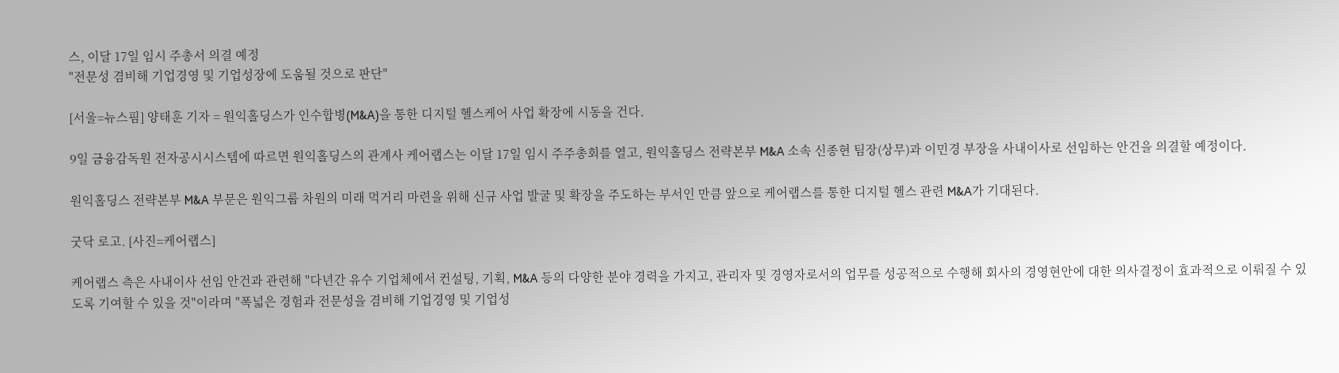스, 이달 17일 임시 주총서 의결 예정
"전문성 겸비해 기업경영 및 기업성장에 도움될 것으로 판단"

[서울=뉴스핌] 양태훈 기자 = 원익홀딩스가 인수합병(M&A)을 통한 디지털 헬스케어 사업 확장에 시동을 건다.

9일 금융감독원 전자공시시스템에 따르면 원익홀딩스의 관계사 케어랩스는 이달 17일 임시 주주총회를 열고, 원익홀딩스 전략본부 M&A 소속 신종현 팀장(상무)과 이민경 부장을 사내이사로 선임하는 안건을 의결할 예정이다.

원익홀딩스 전략본부 M&A 부문은 원익그룹 차원의 미래 먹거리 마련을 위해 신규 사업 발굴 및 확장을 주도하는 부서인 만큼 앞으로 케어랩스를 통한 디지털 헬스 관련 M&A가 기대된다.

굿닥 로고. [사진=케어랩스]

케어랩스 측은 사내이사 선임 안건과 관련해 "다년간 유수 기업체에서 컨설팅, 기획, M&A 등의 다양한 분야 경력을 가지고, 관리자 및 경영자로서의 업무를 성공적으로 수행해 회사의 경영현안에 대한 의사결정이 효과적으로 이뤄질 수 있도록 기여할 수 있을 것"이라며 "폭넓은 경험과 전문성을 겸비해 기업경영 및 기업성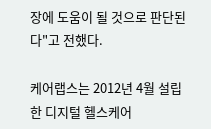장에 도움이 될 것으로 판단된다"고 전했다.

케어랩스는 2012년 4월 설립한 디지털 헬스케어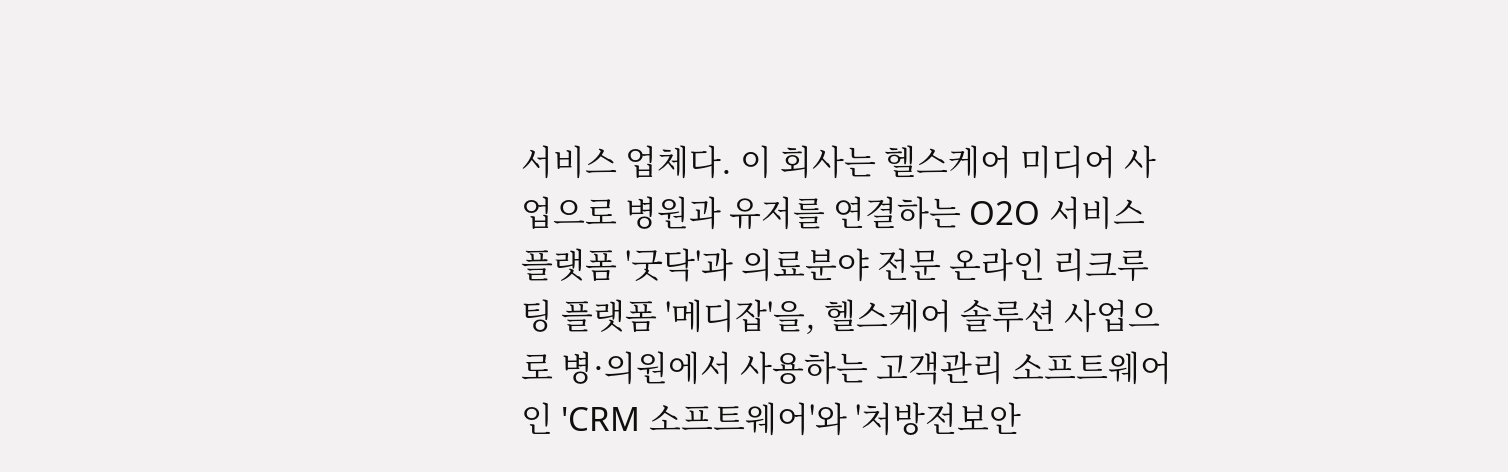서비스 업체다. 이 회사는 헬스케어 미디어 사업으로 병원과 유저를 연결하는 O2O 서비스 플랫폼 '굿닥'과 의료분야 전문 온라인 리크루팅 플랫폼 '메디잡'을, 헬스케어 솔루션 사업으로 병·의원에서 사용하는 고객관리 소프트웨어인 'CRM 소프트웨어'와 '처방전보안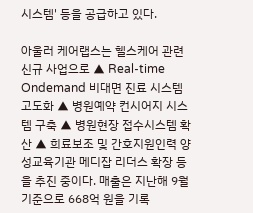시스템' 등을 공급하고 있다.

아울러 케어랩스는 헬스케어 관련 신규 사업으로 ▲ Real-time Ondemand 비대면 진료 시스템 고도화 ▲ 병원예약 컨시어지 시스템 구축 ▲ 병원현장 접수시스템 확산 ▲ 희료보조 및 간호지원인력 양성교육기관 메디잡 리더스 확장 등을 추진 중이다. 매출은 지난해 9월 기준으로 668억 원을 기록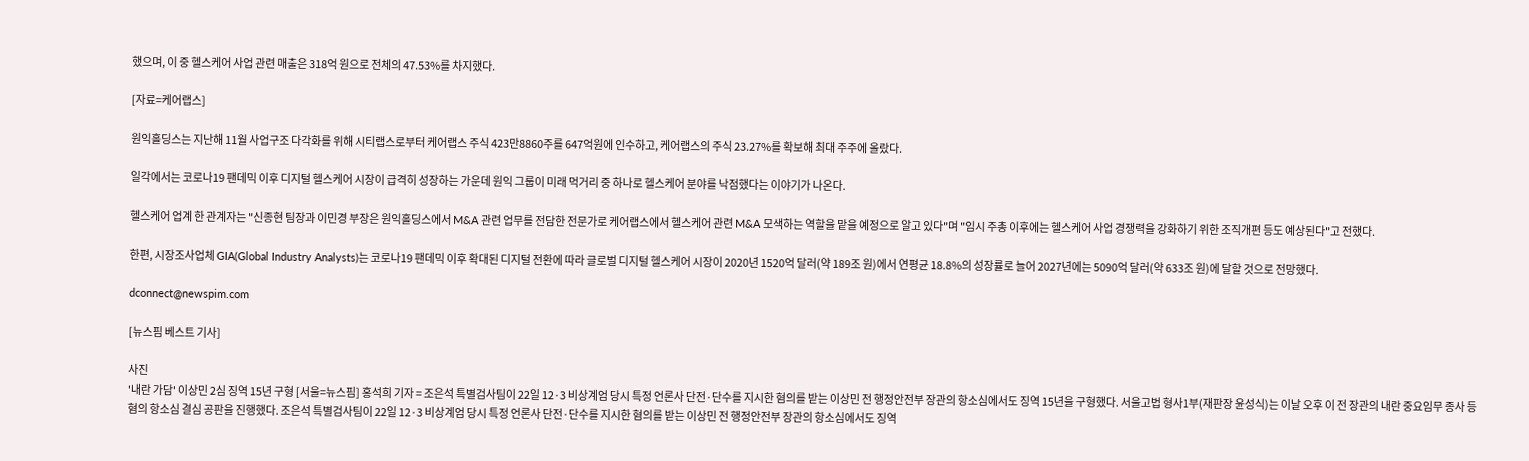했으며, 이 중 헬스케어 사업 관련 매출은 318억 원으로 전체의 47.53%를 차지했다.

[자료=케어랩스]

원익홀딩스는 지난해 11월 사업구조 다각화를 위해 시티랩스로부터 케어랩스 주식 423만8860주를 647억원에 인수하고, 케어랩스의 주식 23.27%를 확보해 최대 주주에 올랐다.

일각에서는 코로나19 팬데믹 이후 디지털 헬스케어 시장이 급격히 성장하는 가운데 원익 그룹이 미래 먹거리 중 하나로 헬스케어 분야를 낙점했다는 이야기가 나온다.

헬스케어 업계 한 관계자는 "신종현 팀장과 이민경 부장은 원익홀딩스에서 M&A 관련 업무를 전담한 전문가로 케어랩스에서 헬스케어 관련 M&A 모색하는 역할을 맡을 예정으로 알고 있다"며 "임시 주총 이후에는 헬스케어 사업 경쟁력을 강화하기 위한 조직개편 등도 예상된다"고 전했다.

한편, 시장조사업체 GIA(Global Industry Analysts)는 코로나19 팬데믹 이후 확대된 디지털 전환에 따라 글로벌 디지털 헬스케어 시장이 2020년 1520억 달러(약 189조 원)에서 연평균 18.8%의 성장률로 늘어 2027년에는 5090억 달러(약 633조 원)에 달할 것으로 전망했다.

dconnect@newspim.com

[뉴스핌 베스트 기사]

사진
'내란 가담' 이상민 2심 징역 15년 구형 [서울=뉴스핌] 홍석희 기자 = 조은석 특별검사팀이 22일 12·3 비상계엄 당시 특정 언론사 단전·단수를 지시한 혐의를 받는 이상민 전 행정안전부 장관의 항소심에서도 징역 15년을 구형했다. 서울고법 형사1부(재판장 윤성식)는 이날 오후 이 전 장관의 내란 중요임무 종사 등 혐의 항소심 결심 공판을 진행했다. 조은석 특별검사팀이 22일 12·3 비상계엄 당시 특정 언론사 단전·단수를 지시한 혐의를 받는 이상민 전 행정안전부 장관의 항소심에서도 징역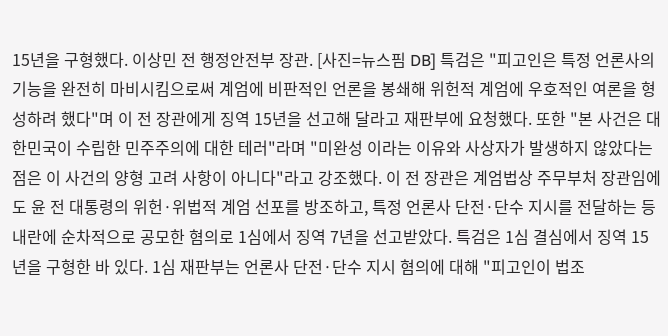15년을 구형했다. 이상민 전 행정안전부 장관. [사진=뉴스핌 DB] 특검은 "피고인은 특정 언론사의 기능을 완전히 마비시킴으로써 계엄에 비판적인 언론을 봉쇄해 위헌적 계엄에 우호적인 여론을 형성하려 했다"며 이 전 장관에게 징역 15년을 선고해 달라고 재판부에 요청했다. 또한 "본 사건은 대한민국이 수립한 민주주의에 대한 테러"라며 "미완성 이라는 이유와 사상자가 발생하지 않았다는 점은 이 사건의 양형 고려 사항이 아니다"라고 강조했다. 이 전 장관은 계엄법상 주무부처 장관임에도 윤 전 대통령의 위헌·위법적 계엄 선포를 방조하고, 특정 언론사 단전·단수 지시를 전달하는 등 내란에 순차적으로 공모한 혐의로 1심에서 징역 7년을 선고받았다. 특검은 1심 결심에서 징역 15년을 구형한 바 있다. 1심 재판부는 언론사 단전·단수 지시 혐의에 대해 "피고인이 법조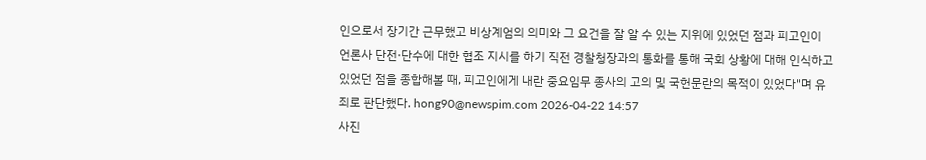인으로서 장기간 근무했고 비상계엄의 의미와 그 요건을 잘 알 수 있는 지위에 있었던 점과 피고인이 언론사 단전·단수에 대한 협조 지시를 하기 직전 경찰청장과의 통화를 통해 국회 상황에 대해 인식하고 있었던 점을 종합해볼 때, 피고인에게 내란 중요임무 종사의 고의 및 국헌문란의 목적이 있었다"며 유죄로 판단했다. hong90@newspim.com 2026-04-22 14:57
사진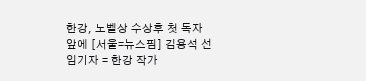한강, 노벨상 수상후 첫 독자 앞에 [서울=뉴스핌] 김용석 선임기자 = 한강 작가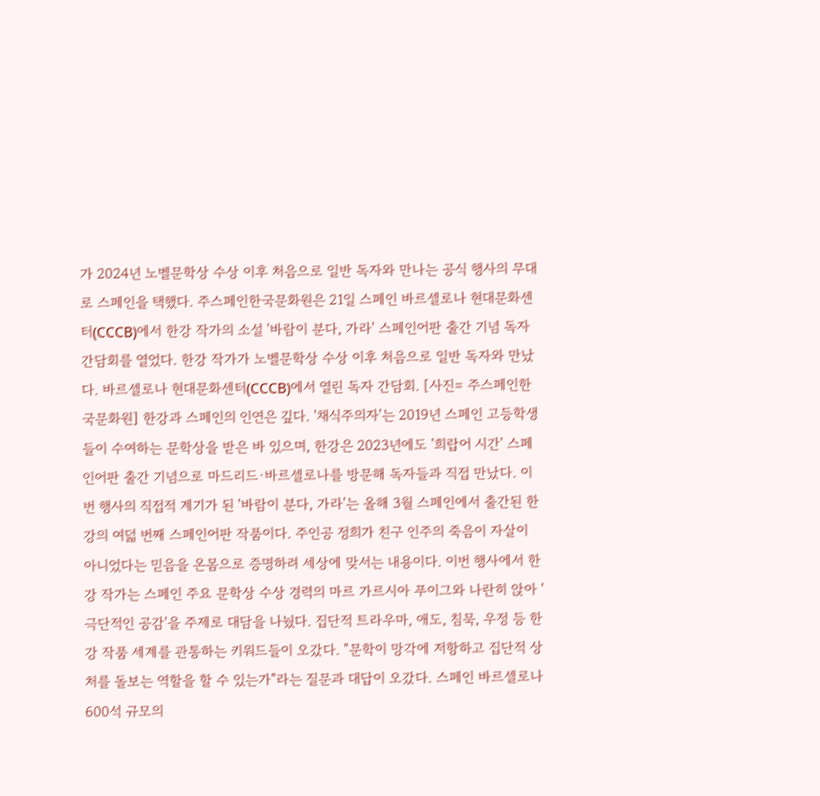가 2024년 노벨문학상 수상 이후 처음으로 일반 독자와 만나는 공식 행사의 무대로 스페인을 택했다. 주스페인한국문화원은 21일 스페인 바르셀로나 현대문화센터(CCCB)에서 한강 작가의 소설 '바람이 분다, 가라' 스페인어판 출간 기념 독자 간담회를 열었다. 한강 작가가 노벨문학상 수상 이후 처음으로 일반 독자와 만났다. 바르셀로나 현대문화센터(CCCB)에서 열린 독자 간담회. [사진= 주스페인한국문화원] 한강과 스페인의 인연은 깊다. '채식주의자'는 2019년 스페인 고등학생들이 수여하는 문학상을 받은 바 있으며, 한강은 2023년에도 '희랍어 시간' 스페인어판 출간 기념으로 마드리드·바르셀로나를 방문해 독자들과 직접 만났다. 이번 행사의 직접적 계기가 된 '바람이 분다, 가라'는 올해 3월 스페인에서 출간된 한강의 여덟 번째 스페인어판 작품이다. 주인공 정희가 친구 인주의 죽음이 자살이 아니었다는 믿음을 온몸으로 증명하려 세상에 맞서는 내용이다. 이번 행사에서 한강 작가는 스페인 주요 문학상 수상 경력의 마르 가르시아 푸이그와 나란히 앉아 '극단적인 공감'을 주제로 대담을 나눴다. 집단적 트라우마, 애도, 침묵, 우정 등 한강 작품 세계를 관통하는 키워드들이 오갔다. "문학이 망각에 저항하고 집단적 상처를 돌보는 역할을 할 수 있는가"라는 질문과 대답이 오갔다. 스페인 바르셀로나 600석 규모의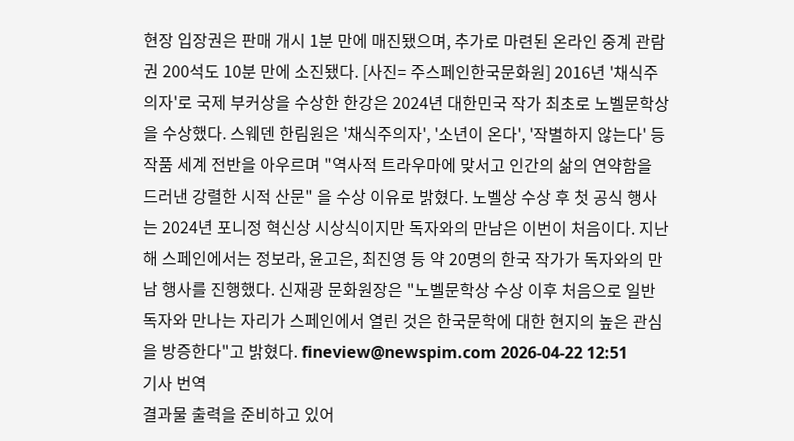현장 입장권은 판매 개시 1분 만에 매진됐으며, 추가로 마련된 온라인 중계 관람권 200석도 10분 만에 소진됐다. [사진= 주스페인한국문화원] 2016년 '채식주의자'로 국제 부커상을 수상한 한강은 2024년 대한민국 작가 최초로 노벨문학상을 수상했다. 스웨덴 한림원은 '채식주의자', '소년이 온다', '작별하지 않는다' 등 작품 세계 전반을 아우르며 "역사적 트라우마에 맞서고 인간의 삶의 연약함을 드러낸 강렬한 시적 산문" 을 수상 이유로 밝혔다. 노벨상 수상 후 첫 공식 행사는 2024년 포니정 혁신상 시상식이지만 독자와의 만남은 이번이 처음이다. 지난해 스페인에서는 정보라, 윤고은, 최진영 등 약 20명의 한국 작가가 독자와의 만남 행사를 진행했다. 신재광 문화원장은 "노벨문학상 수상 이후 처음으로 일반 독자와 만나는 자리가 스페인에서 열린 것은 한국문학에 대한 현지의 높은 관심을 방증한다"고 밝혔다. fineview@newspim.com 2026-04-22 12:51
기사 번역
결과물 출력을 준비하고 있어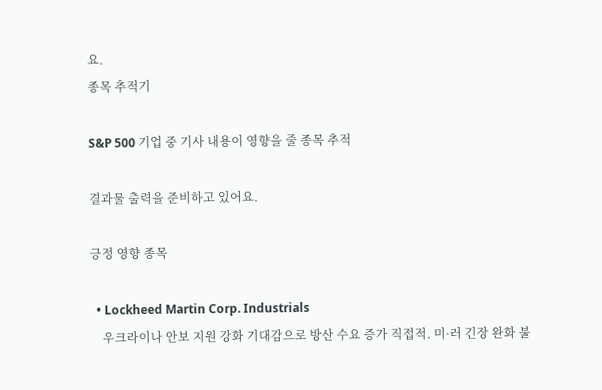요.
종목 추적기

S&P 500 기업 중 기사 내용이 영향을 줄 종목 추적

결과물 출력을 준비하고 있어요.

긍정 영향 종목

  • Lockheed Martin Corp. Industrials
    우크라이나 안보 지원 강화 기대감으로 방산 수요 증가 직접적. 미·러 긴장 완화 불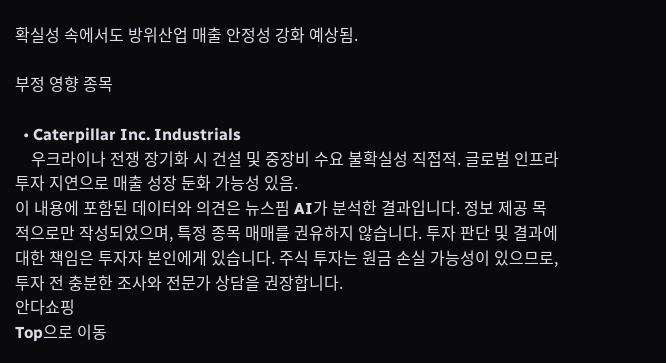확실성 속에서도 방위산업 매출 안정성 강화 예상됨.

부정 영향 종목

  • Caterpillar Inc. Industrials
    우크라이나 전쟁 장기화 시 건설 및 중장비 수요 불확실성 직접적. 글로벌 인프라 투자 지연으로 매출 성장 둔화 가능성 있음.
이 내용에 포함된 데이터와 의견은 뉴스핌 AI가 분석한 결과입니다. 정보 제공 목적으로만 작성되었으며, 특정 종목 매매를 권유하지 않습니다. 투자 판단 및 결과에 대한 책임은 투자자 본인에게 있습니다. 주식 투자는 원금 손실 가능성이 있으므로, 투자 전 충분한 조사와 전문가 상담을 권장합니다.
안다쇼핑
Top으로 이동